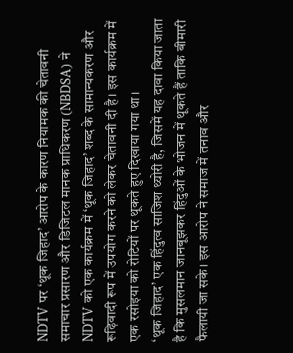NDTV पर ‘थूक जिहाद’ आरोप के कारण नियामक की चेतावनी
समाचार प्रसारण और डिजिटल मानक प्राधिकरण (NBDSA) ने NDTV को एक कार्यक्रम में ‘थूक जिहाद’ शब्द के सामान्यकरण और रूढ़िवादी रूप में उपयोग करने को लेकर चेतावनी दी है। इस कार्यक्रम में एक रसोइया को रोटियों पर थूकते हुए दिखाया गया था।
‘थूक जिहाद’ एक हिंदुत्व साजिश थ्योरी है, जिसमें यह दावा किया जाता है कि मुसलमान जानबूझकर हिंदुओं के भोजन में थूकते हैं ताकि बीमारी फैलायी जा सके। इस आरोप ने समाज में तनाव और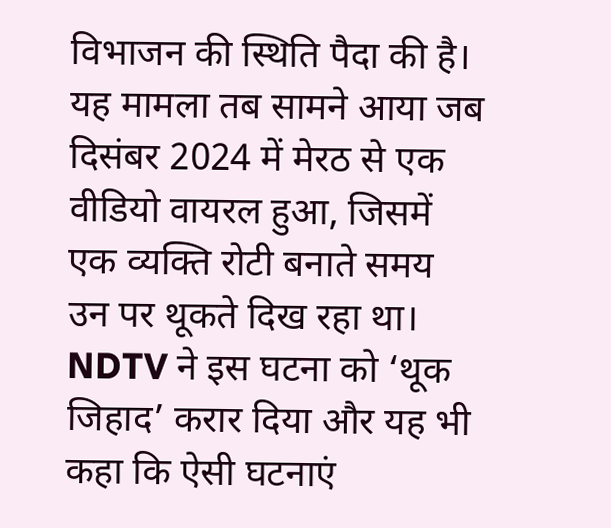विभाजन की स्थिति पैदा की है।
यह मामला तब सामने आया जब दिसंबर 2024 में मेरठ से एक वीडियो वायरल हुआ, जिसमें एक व्यक्ति रोटी बनाते समय उन पर थूकते दिख रहा था। NDTV ने इस घटना को ‘थूक जिहाद’ करार दिया और यह भी कहा कि ऐसी घटनाएं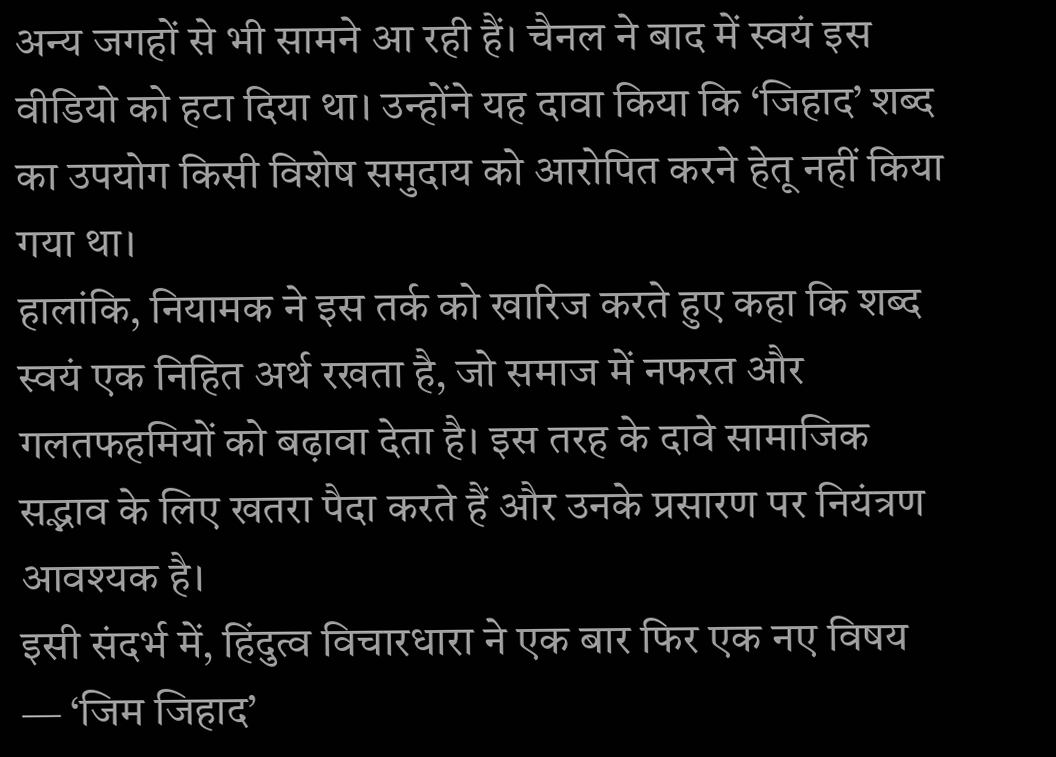अन्य जगहों से भी सामने आ रही हैं। चैनल ने बाद में स्वयं इस वीडियो को हटा दिया था। उन्होंने यह दावा किया कि ‘जिहाद’ शब्द का उपयोग किसी विशेष समुदाय को आरोपित करने हेतू नहीं किया गया था।
हालांकि, नियामक ने इस तर्क को खारिज करते हुए कहा कि शब्द स्वयं एक निहित अर्थ रखता है, जो समाज में नफरत और गलतफहमियों को बढ़ावा देता है। इस तरह के दावे सामाजिक सद्भाव के लिए खतरा पैदा करते हैं और उनके प्रसारण पर नियंत्रण आवश्यक है।
इसी संदर्भ में, हिंदुत्व विचारधारा ने एक बार फिर एक नए विषय — ‘जिम जिहाद’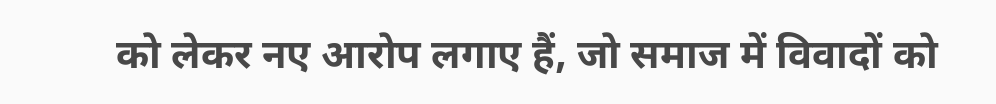को लेकर नए आरोप लगाए हैं, जो समाज में विवादों को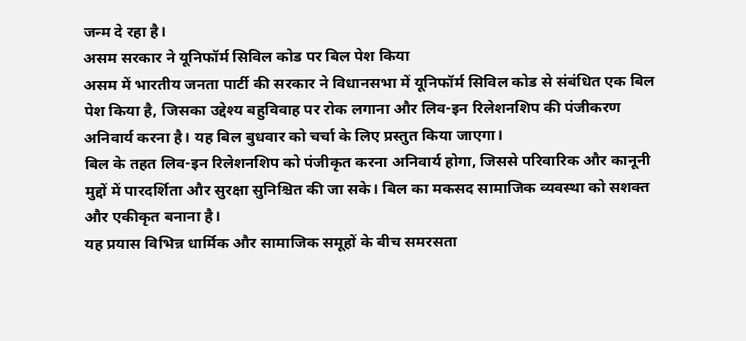जन्म दे रहा है।
असम सरकार ने यूनिफॉर्म सिविल कोड पर बिल पेश किया
असम में भारतीय जनता पार्टी की सरकार ने विधानसभा में यूनिफॉर्म सिविल कोड से संबंधित एक बिल पेश किया है, जिसका उद्देश्य बहुविवाह पर रोक लगाना और लिव-इन रिलेशनशिप की पंजीकरण अनिवार्य करना है। यह बिल बुधवार को चर्चा के लिए प्रस्तुत किया जाएगा।
बिल के तहत लिव-इन रिलेशनशिप को पंजीकृत करना अनिवार्य होगा, जिससे परिवारिक और कानूनी मुद्दों में पारदर्शिता और सुरक्षा सुनिश्चित की जा सके। बिल का मकसद सामाजिक व्यवस्था को सशक्त और एकीकृत बनाना है।
यह प्रयास विभिन्न धार्मिक और सामाजिक समूहों के बीच समरसता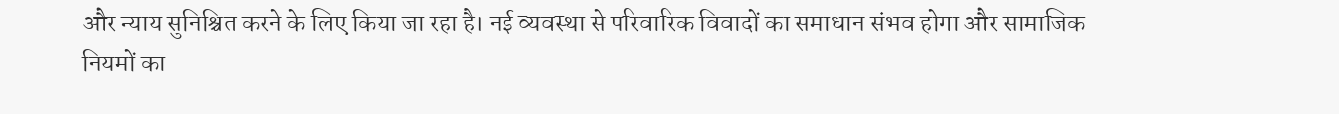और न्याय सुनिश्चित करने के लिए किया जा रहा है। नई व्यवस्था से परिवारिक विवादों का समाधान संभव होगा और सामाजिक नियमों का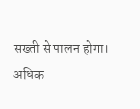सख्ती से पालन होगा।
अधिक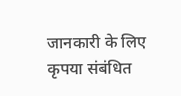जानकारी के लिए कृपया संबंधित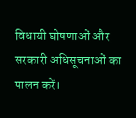विधायी घोषणाओं और सरकारी अधिसूचनाओं का पालन करें।